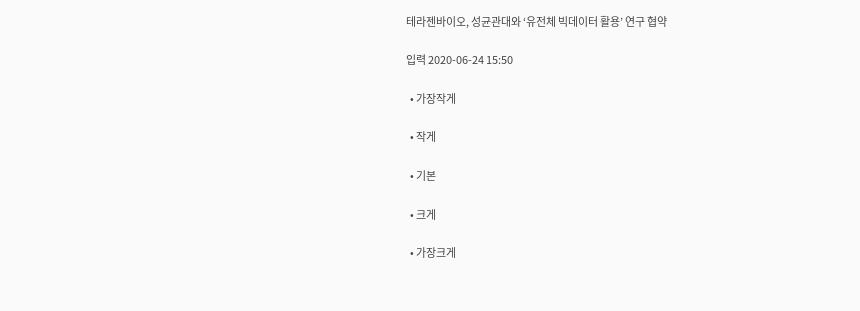테라젠바이오, 성균관대와 ‘유전체 빅데이터 활용’ 연구 협약

입력 2020-06-24 15:50

  • 가장작게

  • 작게

  • 기본

  • 크게

  • 가장크게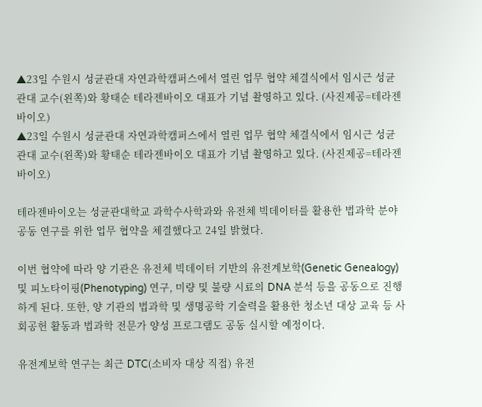▲23일 수원시 성균관대 자연과학캠퍼스에서 열린 업무 협약 체결식에서 임시근 성균관대 교수(왼쪽)와 황태순 테라젠바이오 대표가 기념 촬영하고 있다. (사진제공=테라젠바이오)
▲23일 수원시 성균관대 자연과학캠퍼스에서 열린 업무 협약 체결식에서 임시근 성균관대 교수(왼쪽)와 황태순 테라젠바이오 대표가 기념 촬영하고 있다. (사진제공=테라젠바이오)

테라젠바이오는 성균관대학교 과학수사학과와 유전체 빅데이터를 활용한 법과학 분야 공동 연구를 위한 업무 협약을 체결했다고 24일 밝혔다.

이번 협약에 따라 양 기관은 유전체 빅데이터 기반의 유전계보학(Genetic Genealogy) 및 피노타이핑(Phenotyping) 연구, 미량 및 불량 시료의 DNA 분석 등을 공동으로 진행하게 된다. 또한, 양 기관의 법과학 및 생명공학 기술력을 활용한 청소년 대상 교육 등 사회공헌 활동과 법과학 전문가 양성 프로그램도 공동 실시할 예정이다.

유전계보학 연구는 최근 DTC(소비자 대상 직접) 유전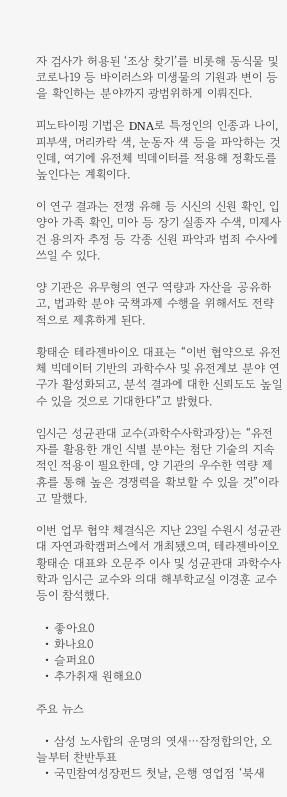자 검사가 허용된 ‘조상 찾기’를 비롯해 동식물 및 코로나19 등 바이러스와 미생물의 기원과 변이 등을 확인하는 분야까지 광범위하게 이뤄진다.

피노타이핑 기법은 DNA로 특정인의 인종과 나이, 피부색, 머리카락 색, 눈동자 색 등을 파악하는 것인데, 여기에 유전체 빅데이터를 적용해 정확도를 높인다는 계획이다.

이 연구 결과는 전쟁 유해 등 시신의 신원 확인, 입양아 가족 확인, 미아 등 장기 실종자 수색, 미제사건 용의자 추정 등 각종 신원 파악과 범죄 수사에 쓰일 수 있다.

양 기관은 유무형의 연구 역량과 자산을 공유하고, 법과학 분야 국책과제 수행을 위해서도 전략적으로 제휴하게 된다.

황태순 테라젠바이오 대표는 “이번 협약으로 유전체 빅데이터 기반의 과학수사 및 유전계보 분야 연구가 활성화되고, 분석 결과에 대한 신뢰도도 높일 수 있을 것으로 기대한다”고 밝혔다.

임시근 성균관대 교수(과학수사학과장)는 “유전자를 활용한 개인 식별 분야는 첨단 기술의 지속적인 적용이 필요한데, 양 기관의 우수한 역량 제휴를 통해 높은 경쟁력을 확보할 수 있을 것”이라고 말했다.

이번 업무 협약 체결식은 지난 23일 수원시 성균관대 자연과학캠퍼스에서 개최됐으며, 테라젠바이오 황태순 대표와 오문주 이사 및 성균관대 과학수사학과 임시근 교수와 의대 해부학교실 이경훈 교수 등이 참석했다.

  • 좋아요0
  • 화나요0
  • 슬퍼요0
  • 추가취재 원해요0

주요 뉴스

  • 삼성 노사합의 운명의 엿새⋯잠정합의안, 오늘부터 찬반투표
  • 국민참여성장펀드 첫날, 은행 영업점 ‘북새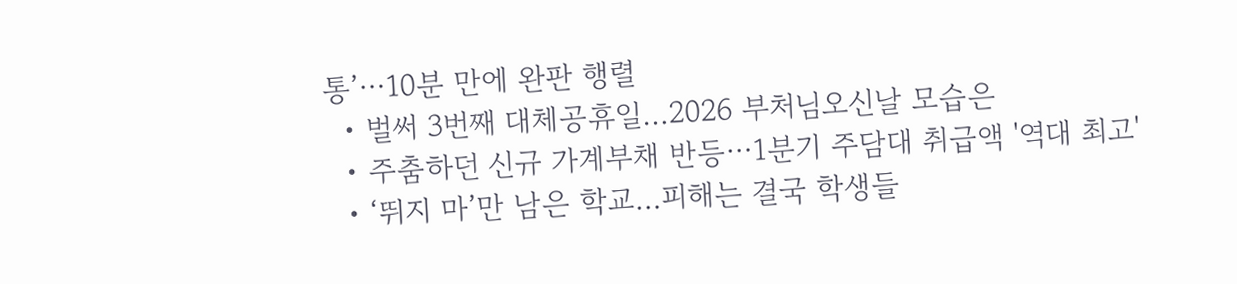통’⋯10분 만에 완판 행렬
  • 벌써 3번째 대체공휴일…2026 부처님오신날 모습은
  • 주춤하던 신규 가계부채 반등⋯1분기 주담대 취급액 '역대 최고'
  • ‘뛰지 마’만 남은 학교…피해는 결국 학생들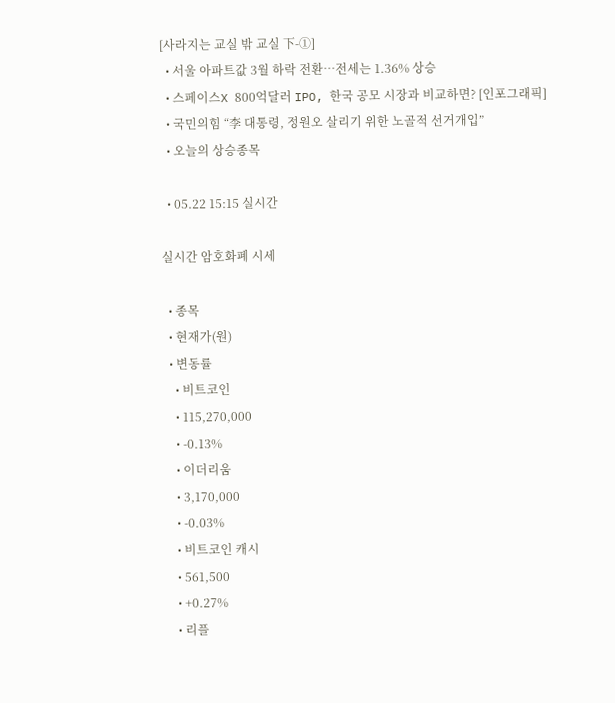[사라지는 교실 밖 교실 下-①]
  • 서울 아파트값 3월 하락 전환⋯전세는 1.36% 상승
  • 스페이스X 800억달러 IPO, 한국 공모 시장과 비교하면? [인포그래픽]
  • 국민의힘 “李 대통령, 정원오 살리기 위한 노골적 선거개입”
  • 오늘의 상승종목

  • 05.22 15:15 실시간

실시간 암호화폐 시세

  • 종목
  • 현재가(원)
  • 변동률
    • 비트코인
    • 115,270,000
    • -0.13%
    • 이더리움
    • 3,170,000
    • -0.03%
    • 비트코인 캐시
    • 561,500
    • +0.27%
    • 리플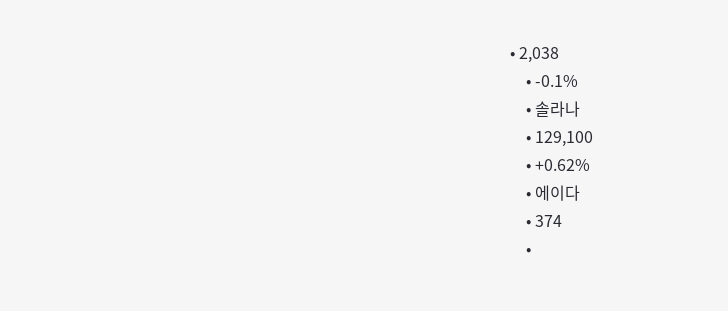• 2,038
    • -0.1%
    • 솔라나
    • 129,100
    • +0.62%
    • 에이다
    • 374
    •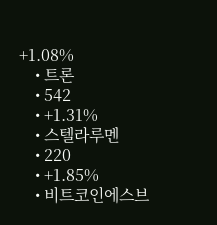+1.08%
    • 트론
    • 542
    • +1.31%
    • 스텔라루멘
    • 220
    • +1.85%
    • 비트코인에스브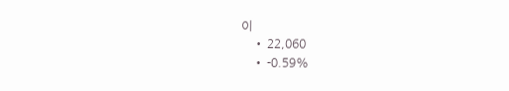이
    • 22,060
    • -0.59%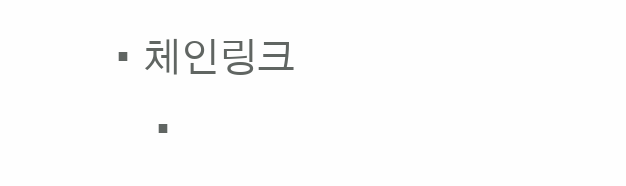• 체인링크
    •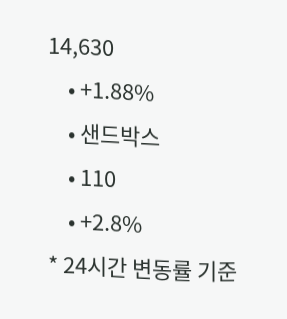14,630
    • +1.88%
    • 샌드박스
    • 110
    • +2.8%
* 24시간 변동률 기준